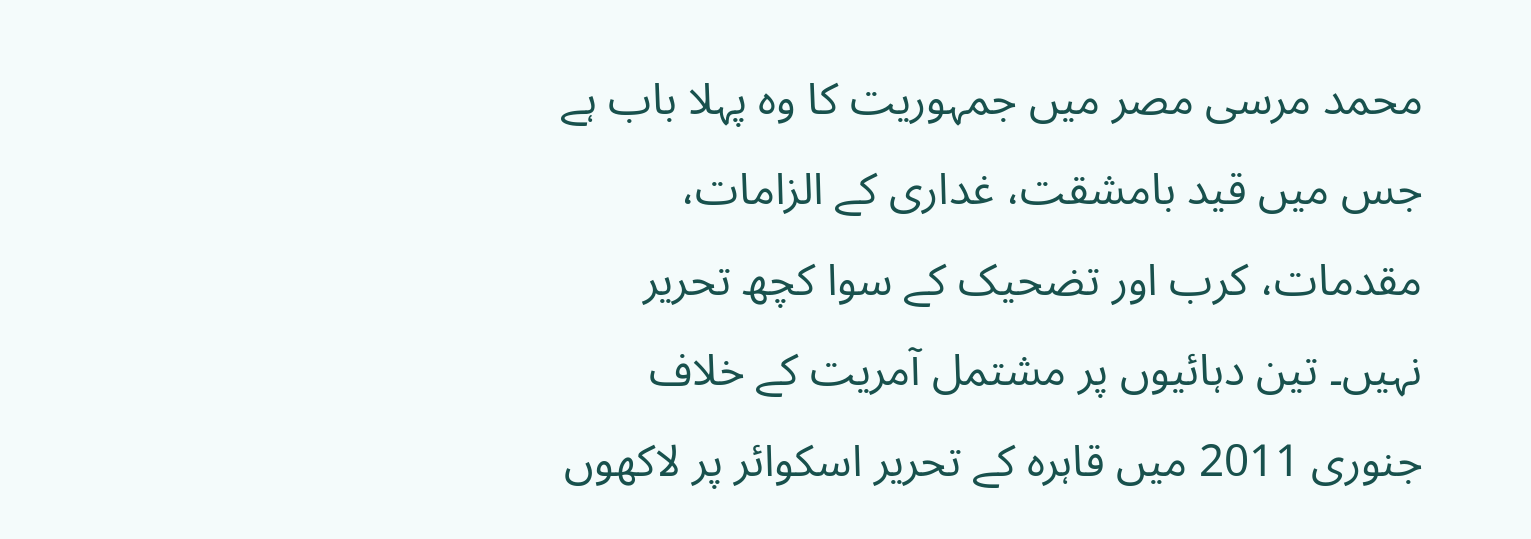محمد مرسی مصر میں جمہوریت کا وہ پہلا باب ہے جس میں قید بامشقت، غداری کے الزامات، مقدمات، کرب اور تضحیک کے سوا کچھ تحریر نہیں۔ تین دہائیوں پر مشتمل آمریت کے خلاف جنوری 2011 میں قاہرہ کے تحریر اسکوائر پر لاکھوں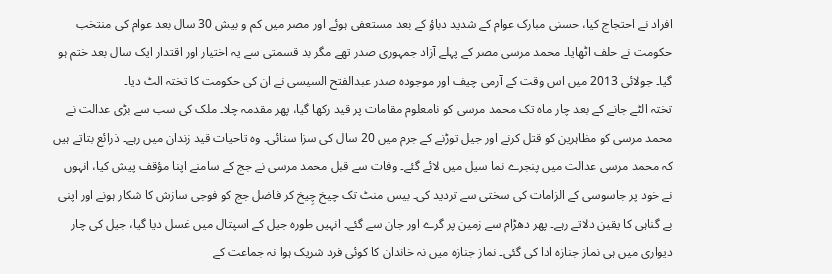افراد نے احتجاج کیا، حسنی مبارک عوام کے شدید دباؤ کے بعد مستعفی ہوئے اور مصر میں کم و بیش 30 سال بعد عوام کی منتخب حکومت نے حلف اٹھایا۔ محمد مرسی مصر کے پہلے آزاد جمہوری صدر تھے مگر بد قسمتی سے یہ اختیار اور اقتدار ایک سال بعد ختم ہو گیا۔ جولائی 2013 میں اس وقت کے آرمی چیف اور موجودہ صدر عبدالفتح السیسی نے ان کی حکومت کا تختہ الٹ دیا۔
تختہ الٹے جانے کے بعد چار ماہ تک محمد مرسی کو نامعلوم مقامات پر قید رکھا گیا، پھر مقدمہ چلا۔ ملک کی سب سے بڑی عدالت نے محمد مرسی کو مظاہرین کو قتل کرنے اور جیل توڑنے کے جرم میں 20 سال کی سزا سنائی۔ وہ تاحیات قید زندان میں رہے۔ ذرائع بتاتے ہیں کہ محمد مرسی عدالت میں پنجرے نما سیل میں لائے گئے۔ وفات سے قبل محمد مرسی نے جج کے سامنے اپنا مؤقف پیش کیا، انہوں نے خود پر جاسوسی کے الزامات کی سختی سے تردید کی۔ بیس منٹ تک چیخ چِیخ کر فاضل جج کو فوجی سازش کا شکار ہونے اور اپنی بے گناہی کا یقین دلاتے رہے۔ پھر دھڑام سے زمین پر گرے اور جان سے گئے۔ انہیں طورہ جیل کے اسپتال میں غسل دیا گیا، جیل کی چار دیواری میں ہی نماز جنازہ ادا کی گئی۔ نماز جنازہ میں نہ خاندان کا کوئی فرد شریک ہوا نہ جماعت کے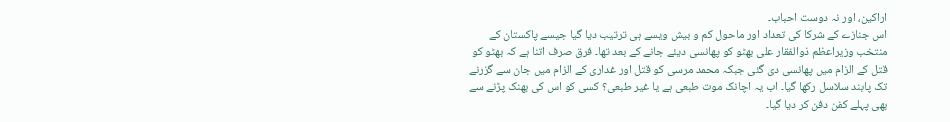اراکین، اور نہ دوست احباب۔
اس جنازے کے شرکا کی تعداد اور ماحول کم و بیش ویسے ہی ترتیب دیا گیا جیسے پاکستان کے منتخب وزیراعظم ذوالفقار علی بھٹو کو پھانسی دیئے جانے کے بعد تھا۔ فرق صرف اتنا ہے کہ بھٹو کو قتل کے الزام میں پھانسی دی گئی جبکہ محمد مرسی کو قتل اور غداری کے الزام میں جان سے گزرنے تک پابند سلاسل رکھا گیا۔ اب یہ اچانک موت طبعی ہے یا غیر طبعی؟ کسی کو اس کی بھنک پڑنے سے بھی پہلے کفن دفن کر دیا گیا۔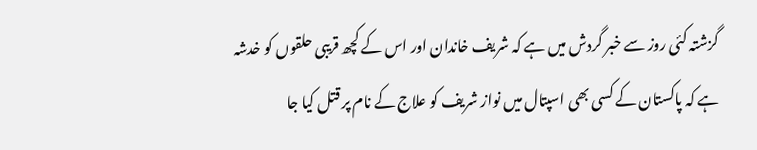گزشتہ کئی روز سے خبر گردش میں ہے کہ شریف خاندان اور اس کے کچھ قریبی حلقوں کو خدشہ ہے کہ پاکستان کے کسی بھی اسپتال میں نواز شریف کو علاج کے نام پر قتل کیا جا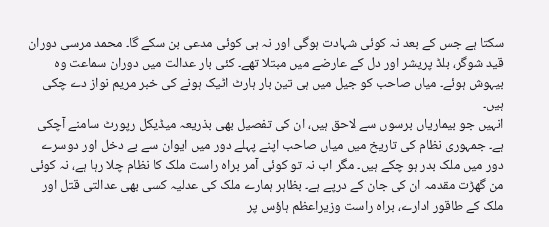سکتا ہے جس کے بعد نہ کوئی شہادت ہوگی اور نہ ہی کوئی مدعی بن سکے گا۔ محمد مرسی دوران قید شوگر، بلڈ پریشر اور دل کے عارضے میں مبتلا تھے۔ کئی بار عدالت میں دوران سماعت وہ بیہوش ہوئے۔ میاں صاحب کو جیل میں ہی تین بار ہارٹ اٹیک ہونے کی خبر مریم نواز دے چکی ہیں۔
انہیں جو بیماریاں برسوں سے لاحق ہیں، ان کی تفصیل بھی بذریعہ میڈیکل رپورٹ سامنے آچکی ہے۔ جمہوری نظام کی تاریخ میں میاں صاحب اپنے پہلے دور میں ایوان سے بے دخل اور دوسرے دور میں ملک بدر ہو چکے ہیں۔ مگر اب نہ تو کوئی آمر براہ راست ملک کا نظام چلا رہا ہے، نہ کوئی من گھڑت مقدمہ ان کی جان کے درپے ہے۔ بظاہر ہمارے ملک کی عدلیہ کسی بھی عدالتی قتل اور ملک کے طاقور ادارے، براہ راست وزیراعظم ہاؤس پر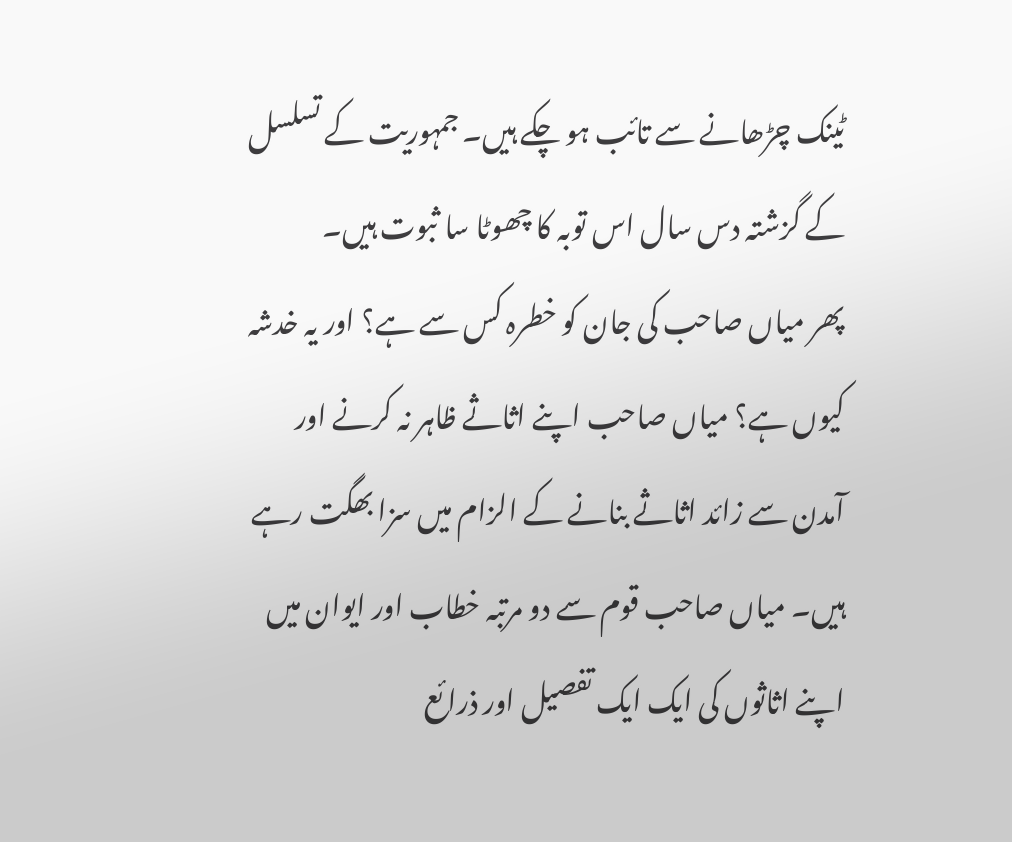ٹینک چڑھانے سے تائب ہو چکے ہیں۔ جمہوریت کے تسلسل کے گزشتہ دس سال اس توبہ کا چھوٹا سا ثبوت ہیں۔
پھر میاں صاحب کی جان کو خطرہ کس سے ہے؟ اور یہ خدشہ کیوں ہے؟ میاں صاحب اپنے اثاثے ظاہر نہ کرنے اور آمدن سے زائد اثاثے بنانے کے الزام میں سزا بھگت رہے ہیں۔ میاں صاحب قوم سے دو مرتبہ خطاب اور ایوان میں اپنے اثاثوں کی ایک ایک تفصیل اور ذرائع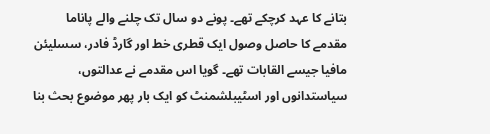بتانے کا عہد کرچکے تھے۔ پونے دو سال تک چلنے والے پاناما مقدمے کا حاصل وصول ایک قطری خط اور گارڈ فادر، سسلیئن مافیا جیسے القابات تھے۔ گویا اس مقدمے نے عدالتوں، سیاستدانوں اور اسٹیبلشمنٹ کو ایک بار پھر موضوع بحث بنا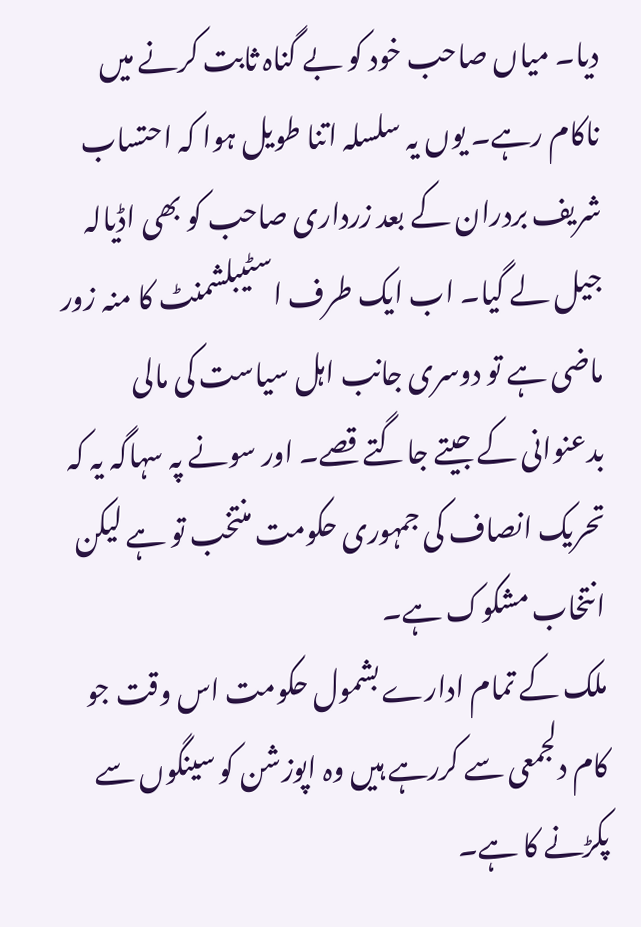دیا۔ میاں صاحب خود کو بے گناہ ثابت کرنے میں ناکام رہے۔ یوں یہ سلسلہ اتنا طویل ہوا کہ احتساب شریف بردران کے بعد زرداری صاحب کو بھی اڈیالہ جیل لے گیا۔ اب ایک طرف اسٹیبلشمنٹ کا منہ زور ماضی ہے تو دوسری جانب اہل سیاست کی مالی بدعنوانی کے جیتے جاگتے قصے۔ اور سونے پہ سہاگہ یہ کہ تحریک انصاف کی جمہوری حکومت منتخب تو ہے لیکن انتخاب مشکوک ہے۔
ملک کے تمام ادارے بشمول حکومت اس وقت جو کام دلجمعی سے کررہے ہیں وہ اپوزشن کو سینگوں سے پکڑنے کا ہے۔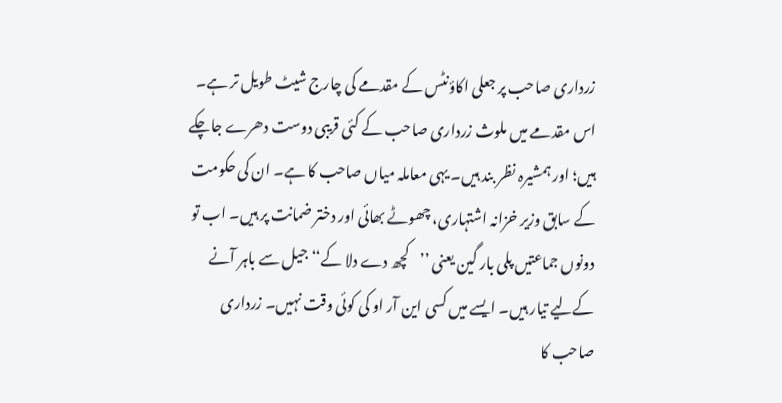زرداری صاحب پر جعلی اکاؤنٹس کے مقدمے کی چارج شیٹ طویل تر ہے۔ اس مقدمے میں ملوث زرداری صاحب کے کئی قریبی دوست دھرے جاچکے ہیں؛ اور ہمشیرہ نظر بند ہیں۔ یہی معاملہ میاں صاحب کا ہے۔ ان کی حکومت کے سابق وزیر خزانہ اشتہاری، چھوٹے بھائی اور دختر ضمانت پر ہیں۔ اب تو دونوں جماعتیں پلی بار گین یعنی ’’کچھ دے دلا کے‘‘ جیل سے باہر آنے کےلیے تیار ہیں۔ ایسے میں کسی این آر او کی کوئی وقت نہیں۔ زرداری صاحب کا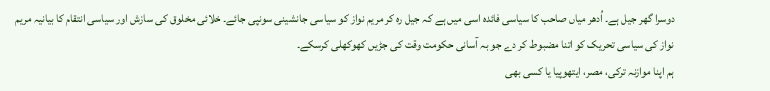دوسرا گھر جیل ہے۔ اُدھر میاں صاحب کا سیاسی فائدہ اسی میں ہے کہ جیل رہ کر مریم نواز کو سیاسی جانشینی سونپی جائے۔ خلائی مخلوق کی سازش اور سیاسی انتقام کا بیانیہ مریم نواز کی سیاسی تحریک کو اتنا مضبوط کر دے جو بہ آسانی حکومت وقت کی جڑیں کھوکھلی کرسکے۔
ہم اپنا موازنہ ترکی، مصر، ایتھوپیا یا کسی بھی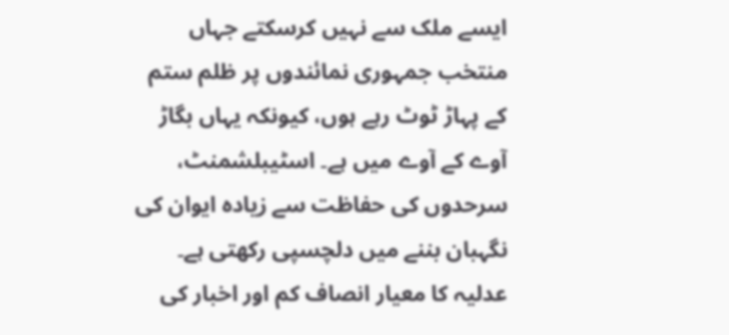ایسے ملک سے نہیں کرسکتے جہاں منتخب جمہوری نمائندوں پر ظلم ستم کے پہاڑ ٹوٹ رہے ہوں، کیونکہ یہاں بگاڑ آوے کے آوے میں ہے۔ اسٹیبلشمنٹ، سرحدوں کی حفاظت سے زیادہ ایوان کی نگہبان بننے میں دلچسپی رکھتی ہے۔ عدلیہ کا معیار انصاف کم اور اخبار کی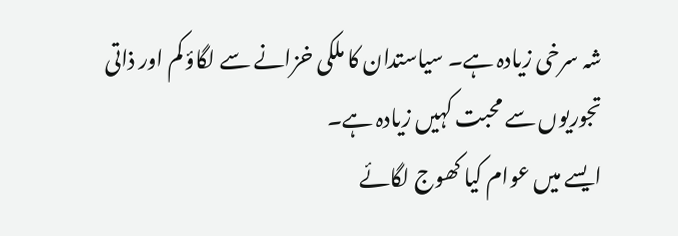شہ سرخی زیادہ ہے۔ سیاستدان کا ملکی خزانے سے لگاؤ کم اور ذاتی تجوریوں سے محبت کہیں زیادہ ہے۔
ایسے میں عوام کیا کھوج لگائے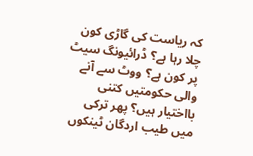کہ ریاست کی گاڑی کون چلا رہا ہے؟ ڈرائیونگ سیٹ پر کون ہے؟ ووٹ سے آنے والی حکومتیں کتنی بااختیار ہیں؟ پھر ترکی میں طیب اردگان ٹینکوں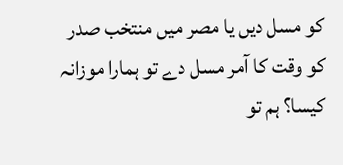کو مسل دیں یا مصر میں منتخب صدر کو وقت کا آمر مسل دے تو ہمارا موزانہ کیسا؟ ہم تو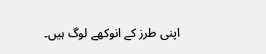اپنی طرز کے انوکھے لوگ ہیں۔